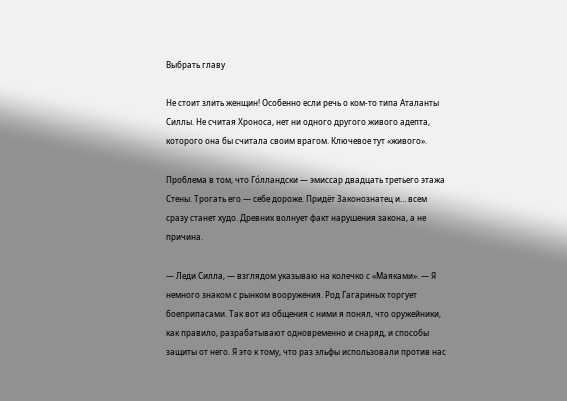Выбрать главу

Не стоит злить женщин! Особенно если речь о ком-то типа Аталанты Силлы. Не считая Хроноса, нет ни одного другого живого адепта, которого она бы считала своим врагом. Ключевое тут «живого».

Проблема в том, что Го́лландски — эмиссар двадцать третьего этажа Стены. Трогать его — себе дороже. Придёт Законознатец и… всем сразу станет худо. Древних волнует факт нарушения закона, а не причина.

— Леди Силла, — взглядом указываю на колечко с «Маяками». — Я немного знаком с рынком вооружения. Род Гагариных торгует боеприпасами. Так вот из общения с ними я понял, что оружейники, как правило, разрабатывают одновременно и снаряд, и способы защиты от него. Я это к тому, что раз эльфы использовали против нас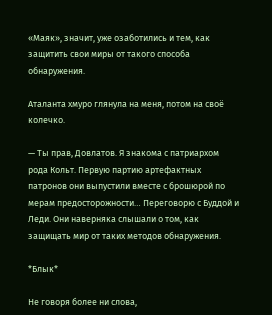«Маяк», значит, уже озаботились и тем, как защитить свои миры от такого способа обнаружения.

Аталанта хмуро глянула на меня, потом на своё колечко.

— Ты прав, Довлатов. Я знакома с патриархом рода Кольт. Первую партию артефактных патронов они выпустили вместе с брошюрой по мерам предосторожности… Переговорю с Буддой и Леди. Они наверняка слышали о том, как защищать мир от таких методов обнаружения.

*Блык*

Не говоря более ни слова,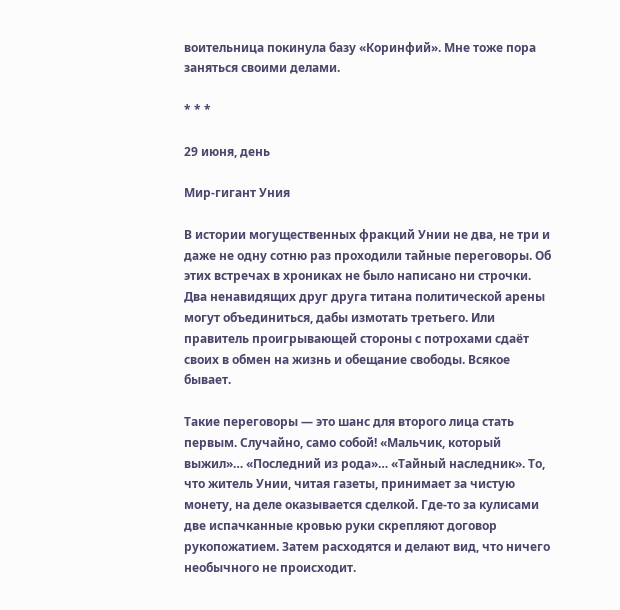воительница покинула базу «Коринфий». Мне тоже пора заняться своими делами.

* * *

29 июня, день

Мир-гигант Уния

В истории могущественных фракций Унии не два, не три и даже не одну сотню раз проходили тайные переговоры. Об этих встречах в хрониках не было написано ни строчки. Два ненавидящих друг друга титана политической арены могут объединиться, дабы измотать третьего. Или правитель проигрывающей стороны с потрохами сдаёт своих в обмен на жизнь и обещание свободы. Всякое бывает.

Такие переговоры — это шанс для второго лица стать первым. Случайно, само собой! «Мальчик, который выжил»… «Последний из рода»… «Тайный наследник». То, что житель Унии, читая газеты, принимает за чистую монету, на деле оказывается сделкой. Где-то за кулисами две испачканные кровью руки скрепляют договор рукопожатием. Затем расходятся и делают вид, что ничего необычного не происходит.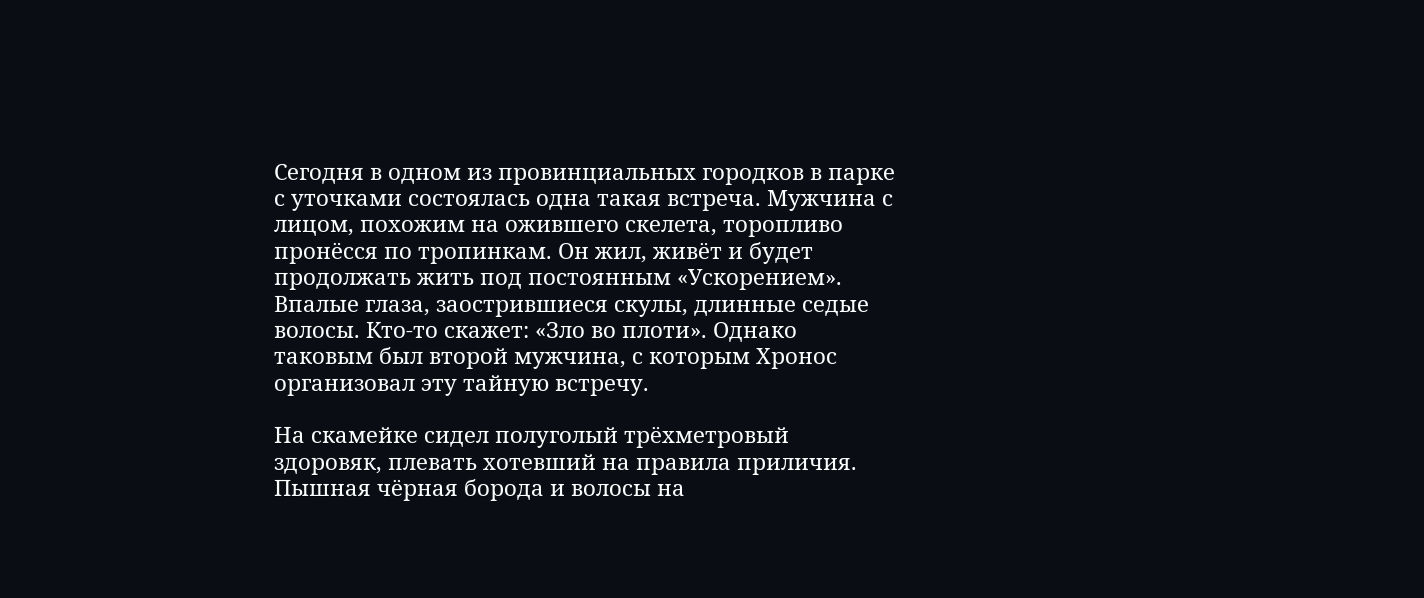Сегодня в одном из провинциальных городков в парке с уточками состоялась одна такая встреча. Мужчина с лицом, похожим на ожившего скелета, торопливо пронёсся по тропинкам. Он жил, живёт и будет продолжать жить под постоянным «Ускорением». Впалые глаза, заострившиеся скулы, длинные седые волосы. Кто-то скажет: «Зло во плоти». Однако таковым был второй мужчина, с которым Хронос организовал эту тайную встречу.

На скамейке сидел полуголый трёхметровый здоровяк, плевать хотевший на правила приличия. Пышная чёрная борода и волосы на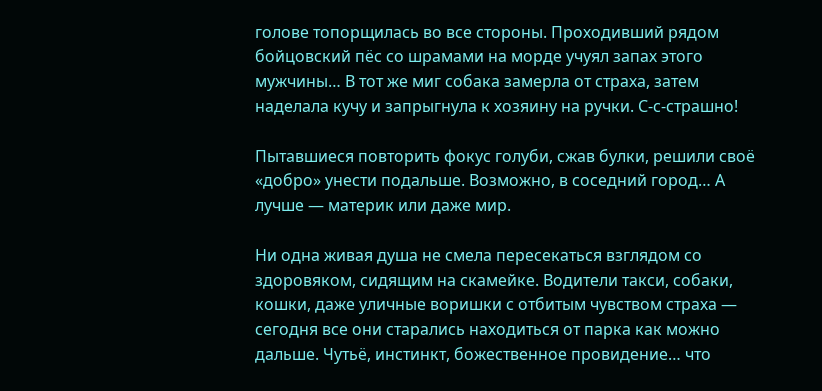голове топорщилась во все стороны. Проходивший рядом бойцовский пёс со шрамами на морде учуял запах этого мужчины… В тот же миг собака замерла от страха, затем наделала кучу и запрыгнула к хозяину на ручки. С-с-страшно!

Пытавшиеся повторить фокус голуби, сжав булки, решили своё «добро» унести подальше. Возможно, в соседний город… А лучше — материк или даже мир.

Ни одна живая душа не смела пересекаться взглядом со здоровяком, сидящим на скамейке. Водители такси, собаки, кошки, даже уличные воришки с отбитым чувством страха — сегодня все они старались находиться от парка как можно дальше. Чутьё, инстинкт, божественное провидение… что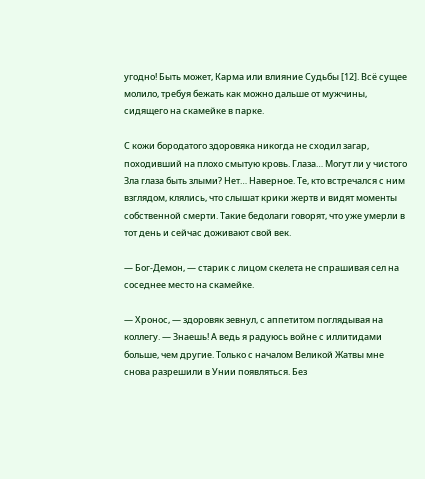угодно! Быть может, Карма или влияние Судьбы [12]. Всё сущее молило, требуя бежать как можно дальше от мужчины, сидящего на скамейке в парке.

С кожи бородатого здоровяка никогда не сходил загар, походивший на плохо смытую кровь. Глаза… Могут ли у чистого Зла глаза быть злыми? Нет… Наверное. Те, кто встречался с ним взглядом, клялись, что слышат крики жертв и видят моменты собственной смерти. Такие бедолаги говорят, что уже умерли в тот день и сейчас доживают свой век.

— Бог-Демон, — старик с лицом скелета не спрашивая сел на соседнее место на скамейке.

— Хронос, — здоровяк зевнул, с аппетитом поглядывая на коллегу. — Знаешь! А ведь я радуюсь войне с иллитидами больше, чем другие. Только с началом Великой Жатвы мне снова разрешили в Унии появляться. Без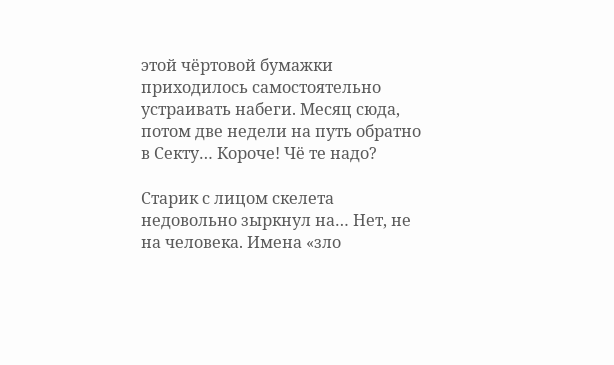этой чёртовой бумажки приходилось самостоятельно устраивать набеги. Месяц сюда, потом две недели на путь обратно в Секту… Короче! Чё те надо?

Старик с лицом скелета недовольно зыркнул на… Нет, не на человека. Имена «зло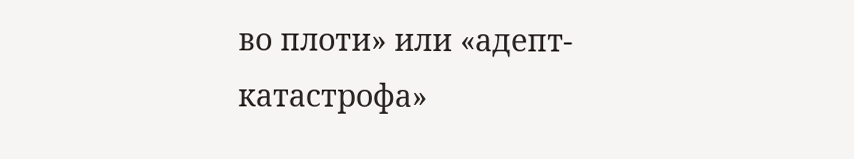во плоти» или «адепт-катастрофа»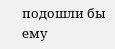подошли бы ему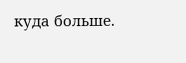куда больше.